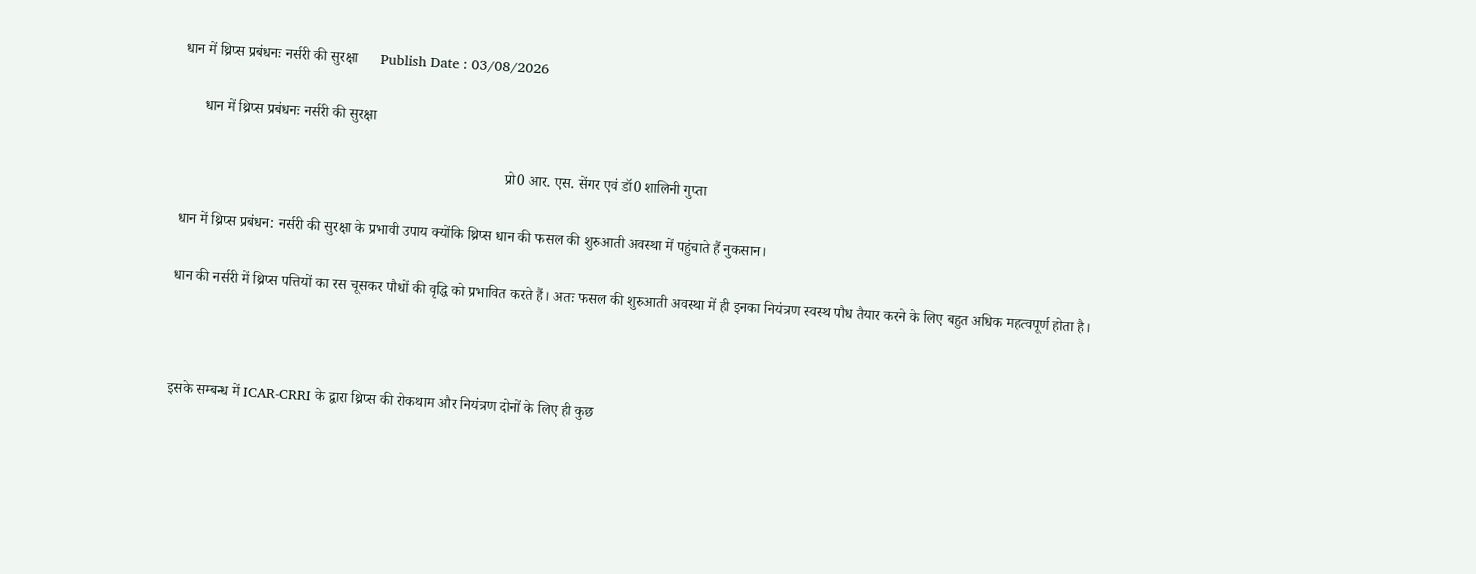धान में थ्रिप्स प्रबंधनः नर्सरी की सुरक्षा      Publish Date : 03/08/2026

      धान में थ्रिप्स प्रबंधनः नर्सरी की सुरक्षा

                                                                                         प्रो0 आर. एस. सेंगर एवं डॉ0 शालिनी गुप्ता

धान में थ्रिप्स प्रबंधन: नर्सरी की सुरक्षा के प्रभावी उपाय क्योंकि थ्रिप्स धान की फसल की शुरुआती अवस्था में पहुंचाते हैं नुकसान।

धान की नर्सरी में थ्रिप्स पत्तियों का रस चूसकर पौधों की वृद्धि को प्रभावित करते हैं। अतः फसल की शुरुआती अवस्था में ही इनका नियंत्रण स्वस्थ पौध तैयार करने के लिए बहुत अधिक महत्वपूर्ण होता है।



इसके सम्बन्ध में ICAR-CRRI के द्वारा थ्रिप्स की रोकथाम और नियंत्रण दोनों के लिए ही कुछ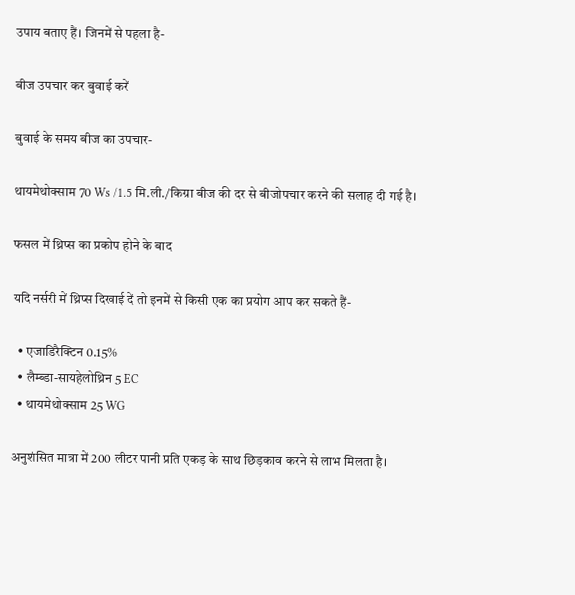उपाय बताए हैं। जिनमें से पहला है-

बीज उपचार कर बुवाई करें

बुवाई के समय बीज का उपचार-

थायमेथोक्साम 70 Ws /1.5 मि.ली./किग्रा बीज की दर से बीजोपचार करने की सलाह दी गई है।

फसल में थ्रिप्स का प्रकोप होने के बाद

यदि नर्सरी में थ्रिप्स दिखाई दें तो इनमें से किसी एक का प्रयोग आप कर सकते हैं-

  • एजाडिरैक्टिन 0.15%
  • लैम्ब्डा-सायहेलोथ्रिन 5 EC
  • थायमेथोक्साम 25 WG

अनुशंसित मात्रा में 200 लीटर पानी प्रति एकड़ के साथ छिड़काव करने से लाभ मिलता है।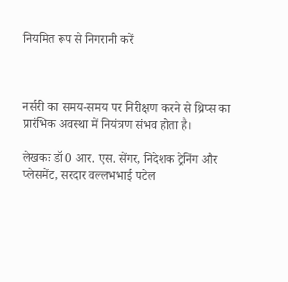नियमित रूप से निगरानी करें



नर्सरी का समय-समय पर निरीक्षण करने से थ्रिप्स का प्रारंभिक अवस्था में नियंत्रण संभव होता है।

लेखकः डॉ0 आर. एस. सेंगर, निदेशक ट्रेनिंग और प्लेसमेंट, सरदार वल्लभभाई पटेल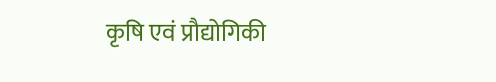कृषि एवं प्रौद्योगिकी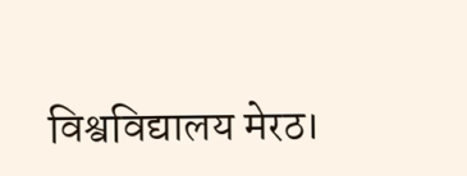विश्वविद्यालय मेरठ।